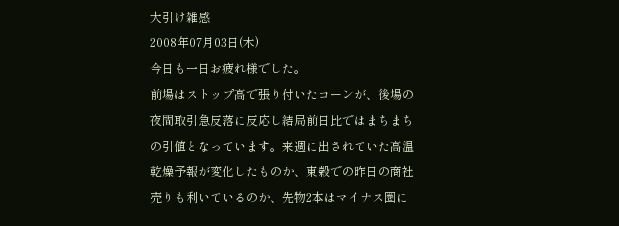大引け雑感
2008年07月03日(木)
今日も一日お疲れ様でした。
前場はストップ高で張り付いたコーンが、後場の夜間取引急反落に反応し結局前日比ではまちまちの引値となっています。来週に出されていた高温乾燥予報が変化したものか、東穀での昨日の商社売りも利いているのか、先物2本はマイナス圏に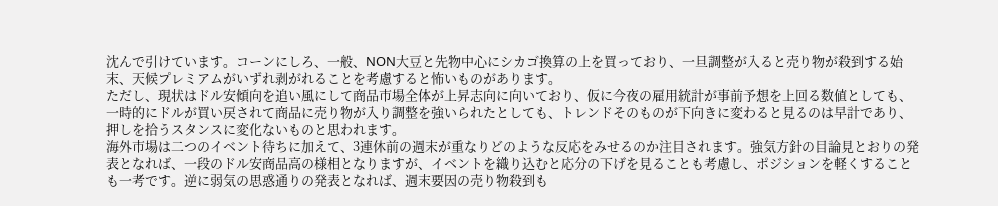沈んで引けています。コーンにしろ、一般、NON大豆と先物中心にシカゴ換算の上を買っており、一旦調整が入ると売り物が殺到する始末、天候プレミアムがいずれ剥がれることを考慮すると怖いものがあります。
ただし、現状はドル安傾向を追い風にして商品市場全体が上昇志向に向いており、仮に今夜の雇用統計が事前予想を上回る数値としても、一時的にドルが買い戻されて商品に売り物が入り調整を強いられたとしても、トレンドそのものが下向きに変わると見るのは早計であり、押しを拾うスタンスに変化ないものと思われます。
海外市場は二つのイベント待ちに加えて、3連休前の週末が重なりどのような反応をみせるのか注目されます。強気方針の目論見とおりの発表となれば、一段のドル安商品高の様相となりますが、イベントを織り込むと応分の下げを見ることも考慮し、ポジションを軽くすることも一考です。逆に弱気の思惑通りの発表となれば、週末要因の売り物殺到も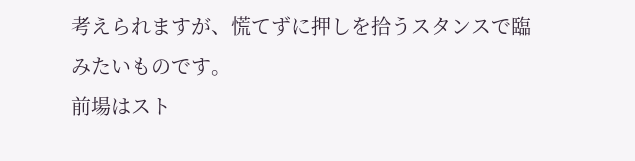考えられますが、慌てずに押しを拾うスタンスで臨みたいものです。
前場はスト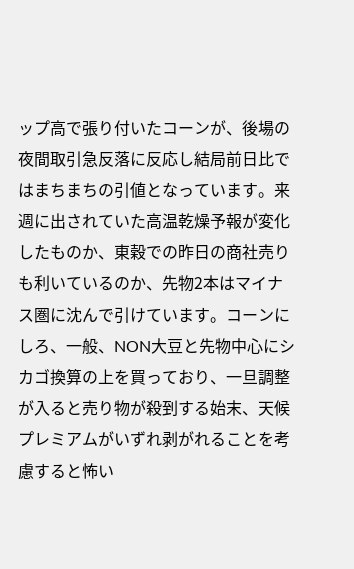ップ高で張り付いたコーンが、後場の夜間取引急反落に反応し結局前日比ではまちまちの引値となっています。来週に出されていた高温乾燥予報が変化したものか、東穀での昨日の商社売りも利いているのか、先物2本はマイナス圏に沈んで引けています。コーンにしろ、一般、NON大豆と先物中心にシカゴ換算の上を買っており、一旦調整が入ると売り物が殺到する始末、天候プレミアムがいずれ剥がれることを考慮すると怖い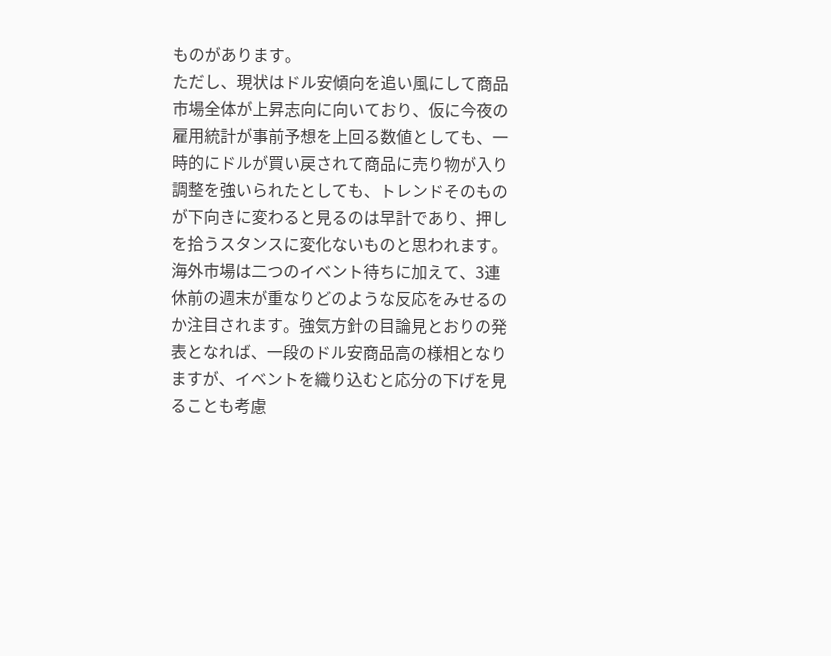ものがあります。
ただし、現状はドル安傾向を追い風にして商品市場全体が上昇志向に向いており、仮に今夜の雇用統計が事前予想を上回る数値としても、一時的にドルが買い戻されて商品に売り物が入り調整を強いられたとしても、トレンドそのものが下向きに変わると見るのは早計であり、押しを拾うスタンスに変化ないものと思われます。
海外市場は二つのイベント待ちに加えて、3連休前の週末が重なりどのような反応をみせるのか注目されます。強気方針の目論見とおりの発表となれば、一段のドル安商品高の様相となりますが、イベントを織り込むと応分の下げを見ることも考慮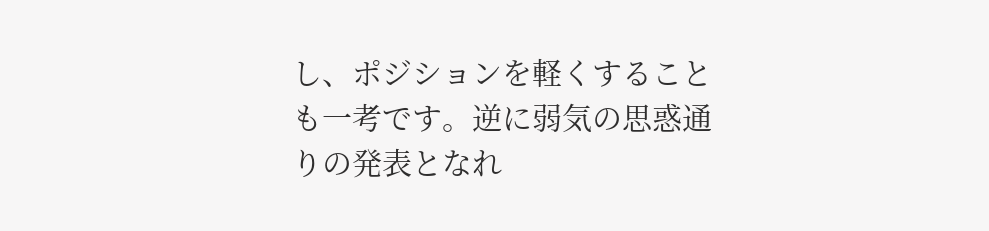し、ポジションを軽くすることも一考です。逆に弱気の思惑通りの発表となれ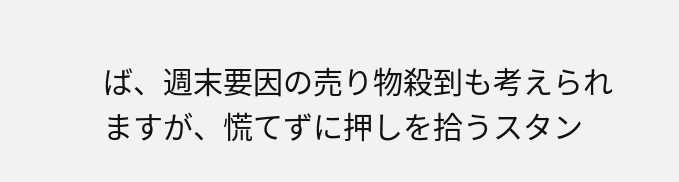ば、週末要因の売り物殺到も考えられますが、慌てずに押しを拾うスタン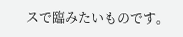スで臨みたいものです。